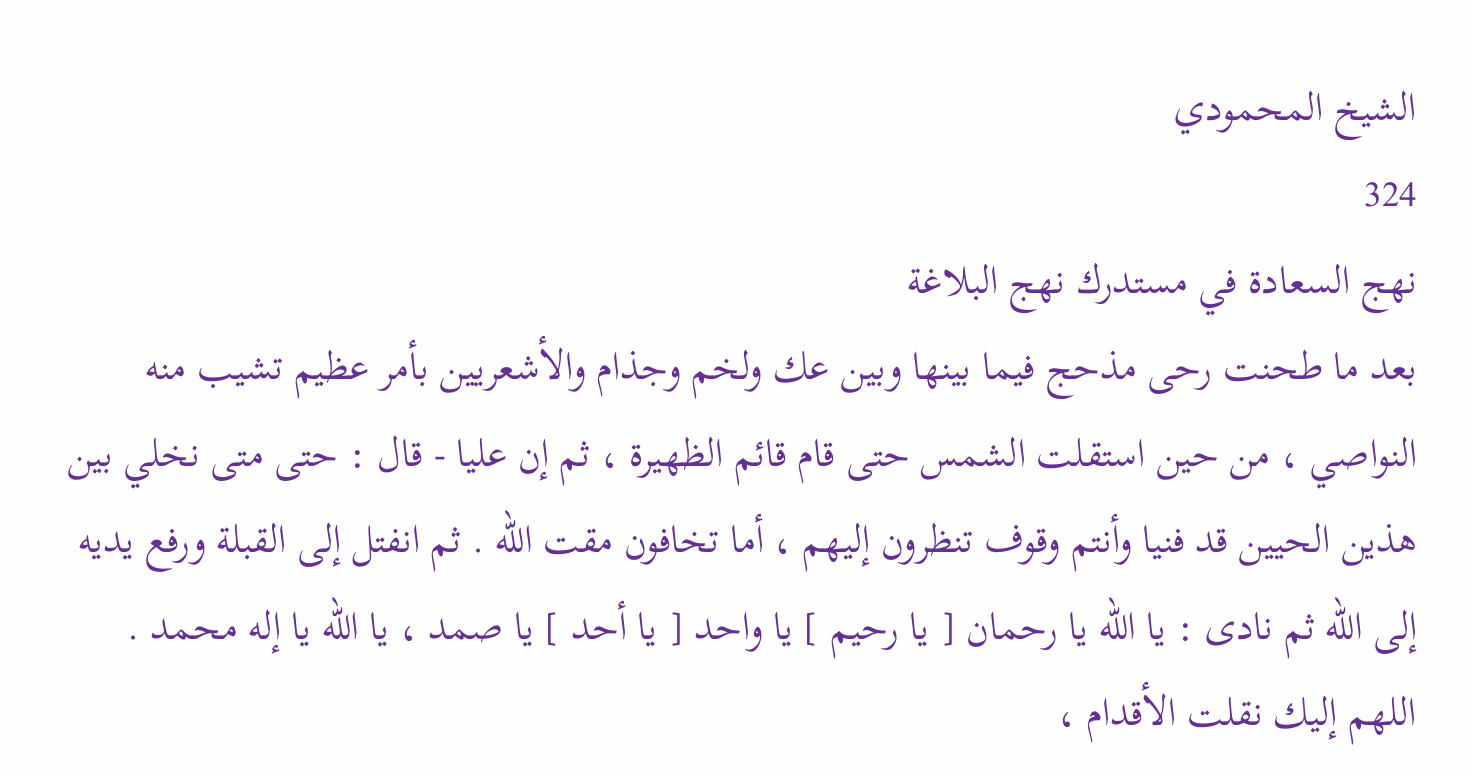الشيخ المحمودي
324
نهج السعادة في مستدرك نهج البلاغة
بعد ما طحنت رحى مذحج فيما بينها وبين عك ولخم وجذام والأشعريين بأمر عظيم تشيب منه النواصي ، من حين استقلت الشمس حتى قام قائم الظهيرة ، ثم إن عليا - قال : حتى متى نخلي بين هذين الحيين قد فنيا وأنتم وقوف تنظرون إليهم ، أما تخافون مقت الله . ثم انفتل إلى القبلة ورفع يديه إلى الله ثم نادى : يا الله يا رحمان [ يا رحيم ] يا واحد [ يا أحد ] يا صمد ، يا الله يا إله محمد . اللهم إليك نقلت الأقدام ،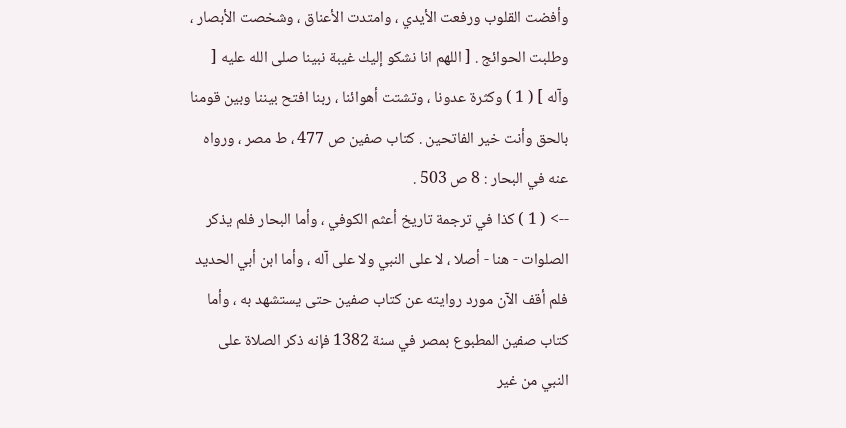وأفضت القلوب ورفعت الأيدي ، وامتدت الأعناق ، وشخصت الأبصار ، وطلبت الحوائج . [ اللهم انا نشكو إليك غيبة نبينا صلى الله عليه [ وآله ] ( 1 ) وكثرة عدونا ، وتشتت أهوائنا ، ربنا افتح بيننا وبين قومنا بالحق وأنت خير الفاتحين . كتاب صفين ص 477 ، ط مصر ، ورواه عنه في البحار : 8 ص 503 .
--> ( 1 ) كذا في ترجمة تاريخ أعثم الكوفي ، وأما البحار فلم يذكر الصلوات - هنا - أصلا ، لا على النبي ولا على آله ، وأما ابن أبي الحديد فلم أقف الآن مورد روايته عن كتاب صفين حتى يستشهد به ، وأما كتاب صفين المطبوع بمصر في سنة 1382 فإنه ذكر الصلاة على النبي من غير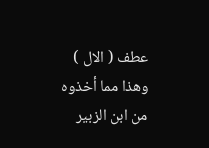عطف ( الال ) وهذا مما أخذوه من ابن الزبير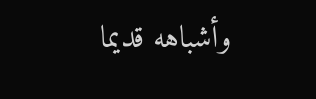وأشباهه قديما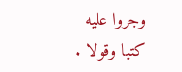وجروا عليه كتبا وقولا .